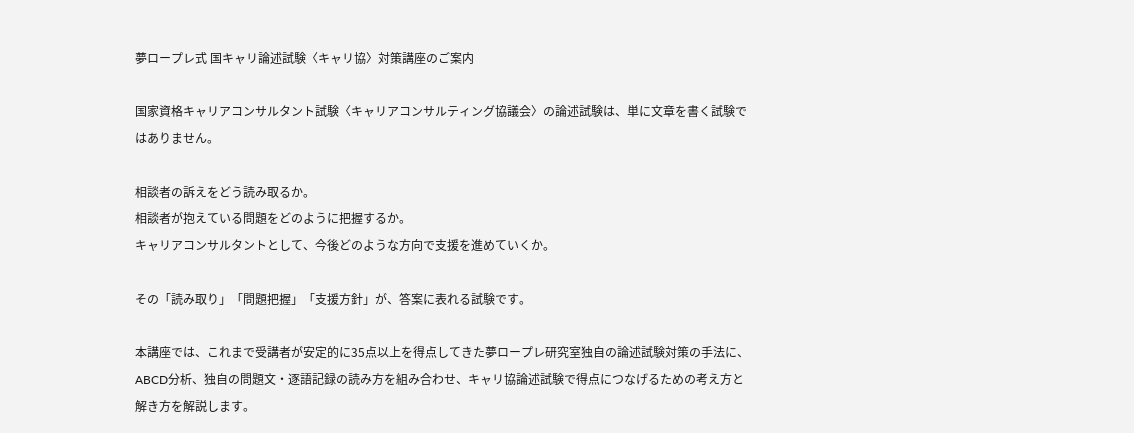夢ロープレ式 国キャリ論述試験〈キャリ協〉対策講座のご案内

国家資格キャリアコンサルタント試験〈キャリアコンサルティング協議会〉の論述試験は、単に文章を書く試験ではありません。

相談者の訴えをどう読み取るか。
相談者が抱えている問題をどのように把握するか。
キャリアコンサルタントとして、今後どのような方向で支援を進めていくか。

その「読み取り」「問題把握」「支援方針」が、答案に表れる試験です。

本講座では、これまで受講者が安定的に35点以上を得点してきた夢ロープレ研究室独自の論述試験対策の手法に、ABCD分析、独自の問題文・逐語記録の読み方を組み合わせ、キャリ協論述試験で得点につなげるための考え方と解き方を解説します。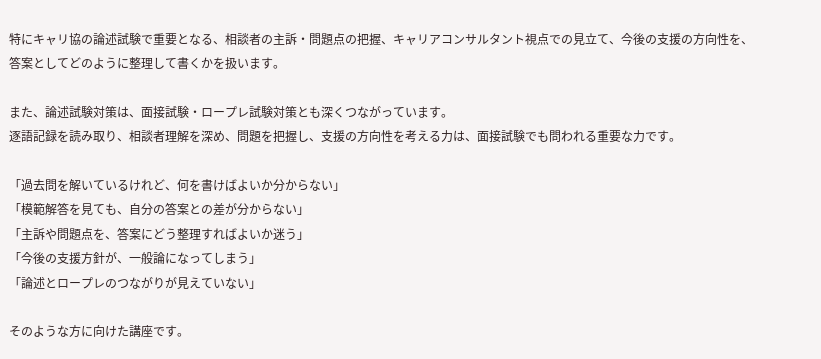特にキャリ協の論述試験で重要となる、相談者の主訴・問題点の把握、キャリアコンサルタント視点での見立て、今後の支援の方向性を、答案としてどのように整理して書くかを扱います。

また、論述試験対策は、面接試験・ロープレ試験対策とも深くつながっています。
逐語記録を読み取り、相談者理解を深め、問題を把握し、支援の方向性を考える力は、面接試験でも問われる重要な力です。

「過去問を解いているけれど、何を書けばよいか分からない」
「模範解答を見ても、自分の答案との差が分からない」
「主訴や問題点を、答案にどう整理すればよいか迷う」
「今後の支援方針が、一般論になってしまう」
「論述とロープレのつながりが見えていない」

そのような方に向けた講座です。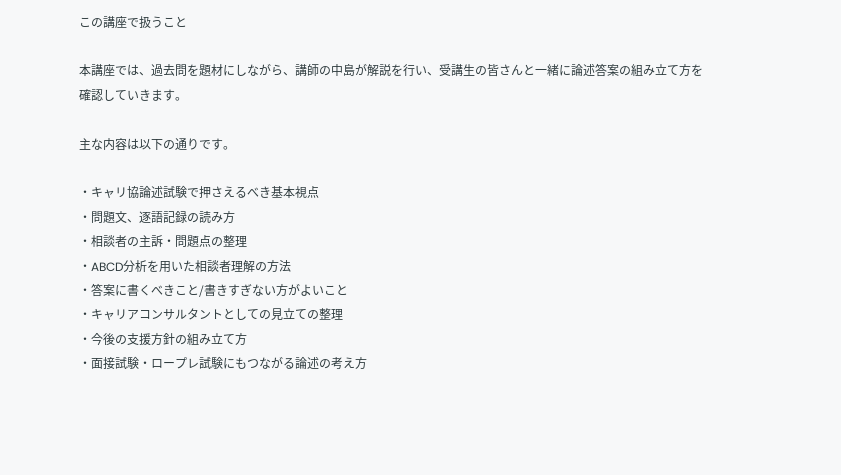この講座で扱うこと

本講座では、過去問を題材にしながら、講師の中島が解説を行い、受講生の皆さんと一緒に論述答案の組み立て方を確認していきます。

主な内容は以下の通りです。

・キャリ協論述試験で押さえるべき基本視点
・問題文、逐語記録の読み方
・相談者の主訴・問題点の整理
・ABCD分析を用いた相談者理解の方法
・答案に書くべきこと/書きすぎない方がよいこと
・キャリアコンサルタントとしての見立ての整理
・今後の支援方針の組み立て方
・面接試験・ロープレ試験にもつながる論述の考え方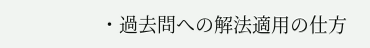・過去問への解法適用の仕方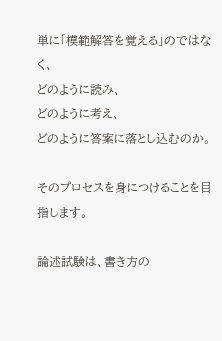単に「模範解答を覚える」のではなく、
どのように読み、
どのように考え、
どのように答案に落とし込むのか。

そのプロセスを身につけることを目指します。

論述試験は、書き方の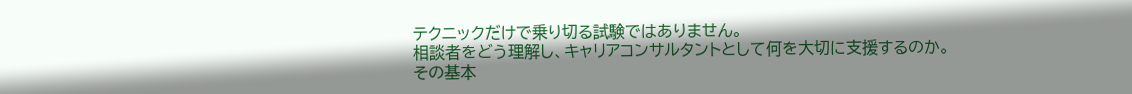テクニックだけで乗り切る試験ではありません。
相談者をどう理解し、キャリアコンサルタントとして何を大切に支援するのか。
その基本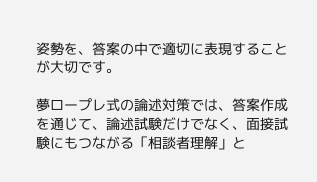姿勢を、答案の中で適切に表現することが大切です。

夢ロープレ式の論述対策では、答案作成を通じて、論述試験だけでなく、面接試験にもつながる「相談者理解」と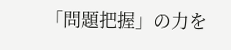「問題把握」の力を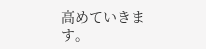高めていきます。